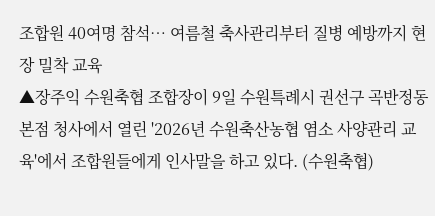조합원 40여명 참석… 여름철 축사관리부터 질병 예방까지 현장 밀착 교육
▲장주익 수원축협 조합장이 9일 수원특례시 권선구 곡반정동 본점 청사에서 열린 '2026년 수원축산농협 염소 사양관리 교육'에서 조합원들에게 인사말을 하고 있다. (수원축협)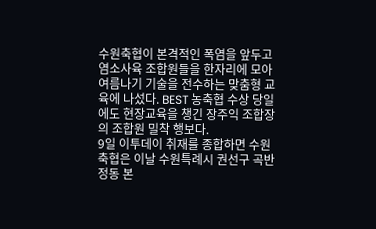수원축협이 본격적인 폭염을 앞두고 염소사육 조합원들을 한자리에 모아 여름나기 기술을 전수하는 맞춤형 교육에 나섰다. BEST 농축협 수상 당일에도 현장교육을 챙긴 장주익 조합장의 조합원 밀착 행보다.
9일 이투데이 취재를 종합하면 수원축협은 이날 수원특례시 권선구 곡반정동 본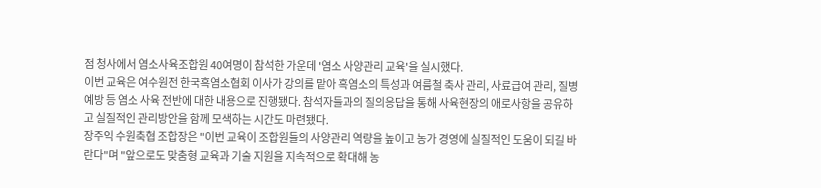점 청사에서 염소사육조합원 40여명이 참석한 가운데 '염소 사양관리 교육'을 실시했다.
이번 교육은 여수원전 한국흑염소협회 이사가 강의를 맡아 흑염소의 특성과 여름철 축사 관리, 사료급여 관리, 질병 예방 등 염소 사육 전반에 대한 내용으로 진행됐다. 참석자들과의 질의응답을 통해 사육현장의 애로사항을 공유하고 실질적인 관리방안을 함께 모색하는 시간도 마련됐다.
장주익 수원축협 조합장은 "이번 교육이 조합원들의 사양관리 역량을 높이고 농가 경영에 실질적인 도움이 되길 바란다"며 "앞으로도 맞춤형 교육과 기술 지원을 지속적으로 확대해 농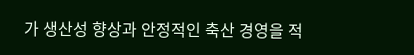가 생산성 향상과 안정적인 축산 경영을 적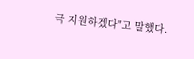극 지원하겠다"고 말했다.